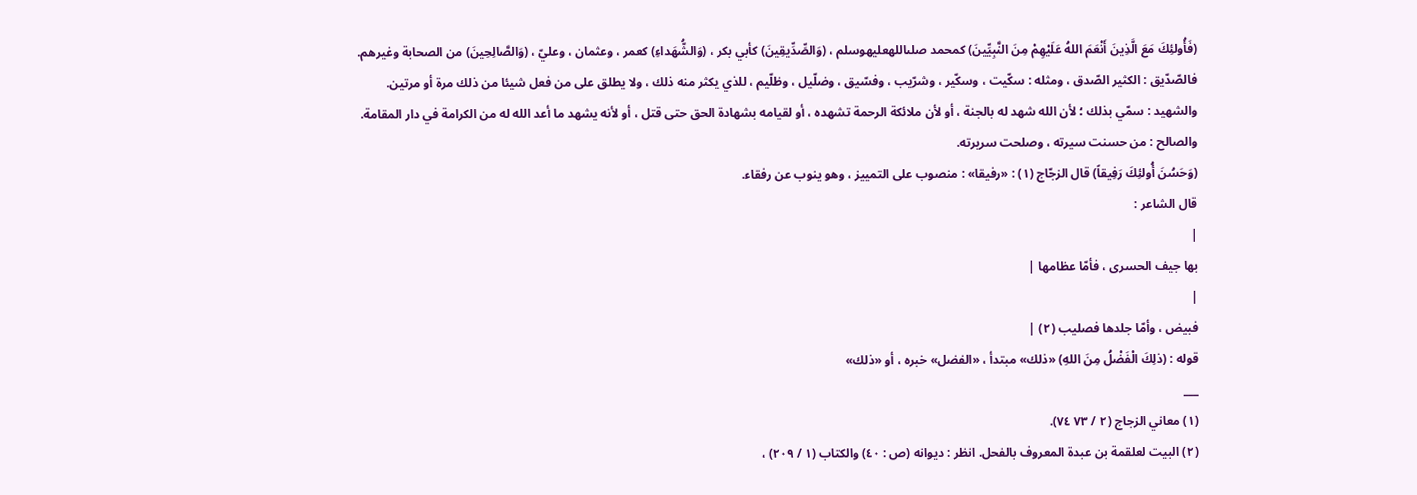(فَأُولئِكَ مَعَ الَّذِينَ أَنْعَمَ اللهُ عَلَيْهِمْ مِنَ النَّبِيِّينَ) كمحمد صلىاللهعليهوسلم ، (وَالصِّدِّيقِينَ) كأبي بكر ، (وَالشُّهَداءِ) كعمر ، وعثمان ، وعليّ ، (وَالصَّالِحِينَ) من الصحابة وغيرهم.
فالصّدّيق : الكثير الصّدق ، ومثله : سكّيت ، وسكّير ، وشرّيب ، وفسّيق ، وضلّيل ، وظلّيم ، للذي يكثر منه ذلك ، ولا يطلق على من فعل شيئا من ذلك مرة أو مرتين.
والشهيد : سمّي بذلك ؛ لأن الله شهد له بالجنة ، أو لأن ملائكة الرحمة تشهده ، أو لقيامه بشهادة الحق حتى قتل ، أو لأنه يشهد ما أعد الله له من الكرامة في دار المقامة.
والصالح : من حسنت سيرته ، وصلحت سريرته.
(وَحَسُنَ أُولئِكَ رَفِيقاً) قال الزجّاج (١) : «رفيقا» : منصوب على التمييز ، وهو ينوب عن رفقاء.
قال الشاعر :
|
بها جيف الحسرى ، فأمّا عظامها |
|
فبيض ، وأمّا جلدها فصليب (٢) |
قوله : (ذلِكَ الْفَضْلُ مِنَ اللهِ) «ذلك» مبتدأ ، «الفضل» خبره ، أو «ذلك»
___
(١) معاني الزجاج (٢ / ٧٣ ٧٤).
(٢) البيت لعلقمة بن عبدة المعروف بالفحل. انظر : ديوانه (ص : ٤٠) والكتاب (١ / ٢٠٩) ،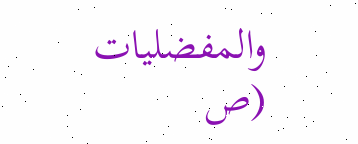والمفضليات (ص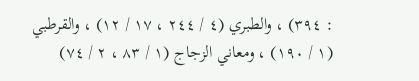: ٣٩٤) ، والطبري (٤ / ٢٤٤ ، ١٧ / ١٢) ، والقرطبي (١ / ١٩٠) ، ومعاني الزجاج (١ / ٨٣ ، ٢ / ٧٤)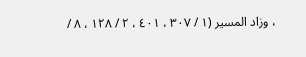، وزاد المسير (١ / ٣٠٧ ، ٤٠١ ، ٢ / ١٢٨ ، ٨ /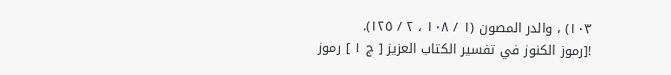١٠٣) ، والدر المصون (١ / ١٠٨ ، ٢ / ١٢٥).
![رموز الكنوز في تفسير الكتاب العزيز [ ج ١ ] رموز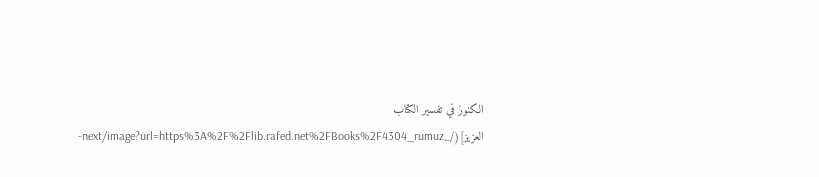الكنوز في تفسير الكتاب العزيز](/_next/image?url=https%3A%2F%2Flib.rafed.net%2FBooks%2F4304_rumuz-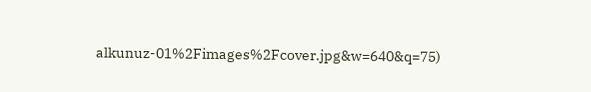alkunuz-01%2Fimages%2Fcover.jpg&w=640&q=75)